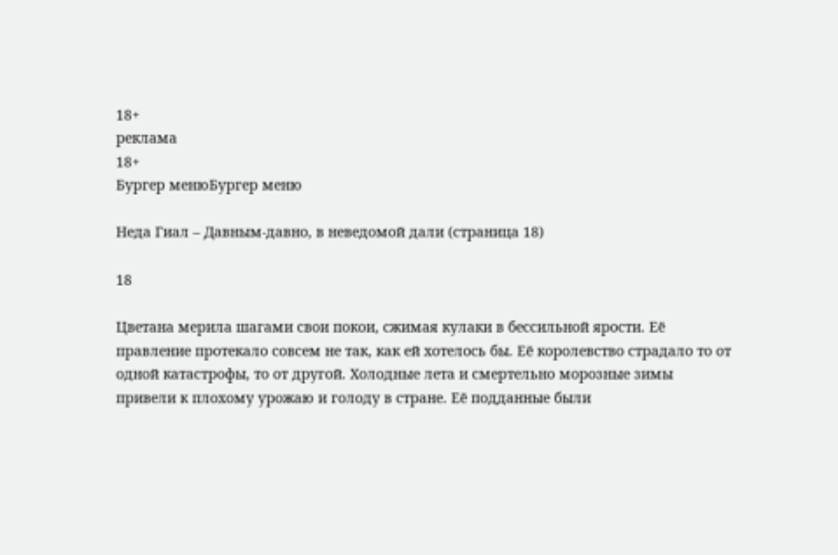18+
реклама
18+
Бургер менюБургер меню

Неда Гиал – Давным-давно, в неведомой дали (страница 18)

18

Цветана мерила шагами свои покои, сжимая кулаки в бессильной ярости. Её правление протекало совсем не так, как ей хотелось бы. Её королевство страдало то от одной катастрофы, то от другой. Холодные лета и смертельно морозные зимы привели к плохому урожаю и голоду в стране. Её подданные были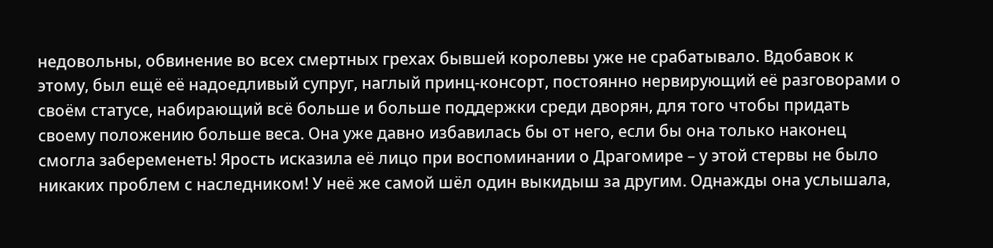недовольны, обвинение во всех смертных грехах бывшей королевы уже не срабатывало. Вдобавок к этому, был ещё её надоедливый супруг, наглый принц-консорт, постоянно нервирующий её разговорами о своём статусе, набирающий всё больше и больше поддержки среди дворян, для того чтобы придать своему положению больше веса. Она уже давно избавилась бы от него, если бы она только наконец смогла забеременеть! Ярость исказила её лицо при воспоминании о Драгомире – у этой стервы не было никаких проблем с наследником! У неё же самой шёл один выкидыш за другим. Однажды она услышала,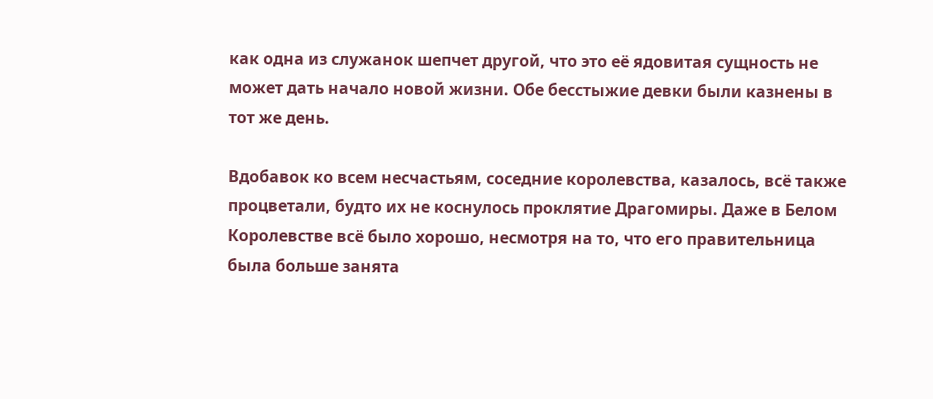как одна из служанок шепчет другой, что это её ядовитая сущность не может дать начало новой жизни. Обе бесстыжие девки были казнены в тот же день.

Вдобавок ко всем несчастьям, соседние королевства, казалось, всё также процветали, будто их не коснулось проклятие Драгомиры. Даже в Белом Королевстве всё было хорошо, несмотря на то, что его правительница была больше занята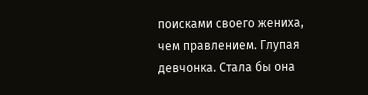поисками своего жениха, чем правлением. Глупая девчонка. Стала бы она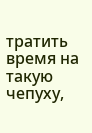тратить время на такую чепуху,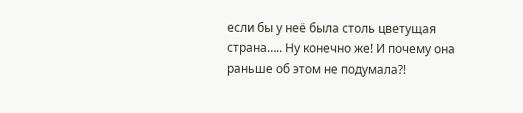если бы у неё была столь цветущая страна….. Ну конечно же! И почему она раньше об этом не подумала?!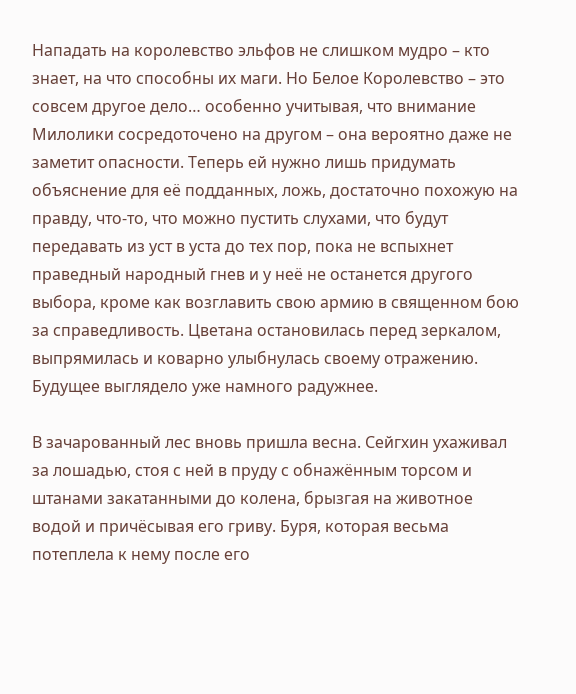Нападать на королевство эльфов не слишком мудро – кто знает, на что способны их маги. Но Белое Королевство – это совсем другое дело… особенно учитывая, что внимание Милолики сосредоточено на другом – она вероятно даже не заметит опасности. Теперь ей нужно лишь придумать объяснение для её подданных, ложь, достаточно похожую на правду, что-то, что можно пустить слухами, что будут передавать из уст в уста до тех пор, пока не вспыхнет праведный народный гнев и у неё не останется другого выбора, кроме как возглавить свою армию в священном бою за справедливость. Цветана остановилась перед зеркалом, выпрямилась и коварно улыбнулась своему отражению. Будущее выглядело уже намного радужнее.

В зачарованный лес вновь пришла весна. Сейгхин ухаживал за лошадью, стоя с ней в пруду с обнажённым торсом и штанами закатанными до колена, брызгая на животное водой и причёсывая его гриву. Буря, которая весьма потеплела к нему после его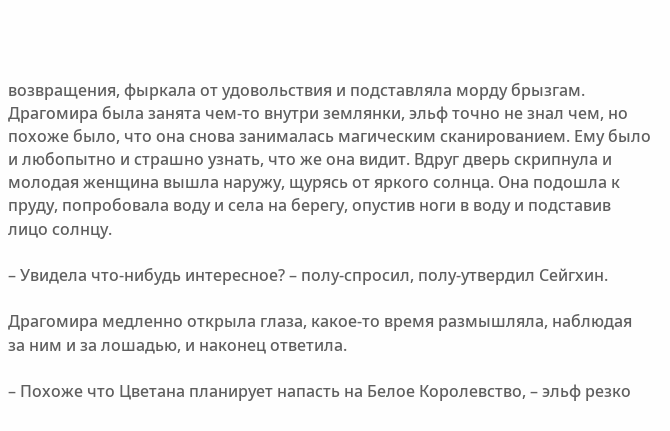возвращения, фыркала от удовольствия и подставляла морду брызгам. Драгомира была занята чем-то внутри землянки, эльф точно не знал чем, но похоже было, что она снова занималась магическим сканированием. Ему было и любопытно и страшно узнать, что же она видит. Вдруг дверь скрипнула и молодая женщина вышла наружу, щурясь от яркого солнца. Она подошла к пруду, попробовала воду и села на берегу, опустив ноги в воду и подставив лицо солнцу.

– Увидела что-нибудь интересное? – полу-спросил, полу-утвердил Сейгхин.

Драгомира медленно открыла глаза, какое-то время размышляла, наблюдая за ним и за лошадью, и наконец ответила.

– Похоже что Цветана планирует напасть на Белое Королевство, – эльф резко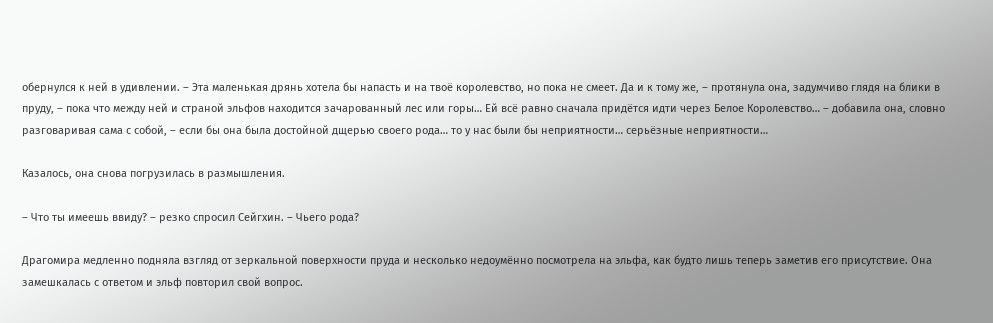обернулся к ней в удивлении. – Эта маленькая дрянь хотела бы напасть и на твоё королевство, но пока не смеет. Да и к тому же, – протянула она, задумчиво глядя на блики в пруду, – пока что между ней и страной эльфов находится зачарованный лес или горы… Ей всё равно сначала придётся идти через Белое Королевство… – добавила она, словно разговаривая сама с собой, – если бы она была достойной дщерью своего рода… то у нас были бы неприятности… серьёзные неприятности…

Казалось, она снова погрузилась в размышления.

– Что ты имеешь ввиду? – резко спросил Сейгхин. – Чьего рода?

Драгомира медленно подняла взгляд от зеркальной поверхности пруда и несколько недоумённо посмотрела на эльфа, как будто лишь теперь заметив его присутствие. Она замешкалась с ответом и эльф повторил свой вопрос.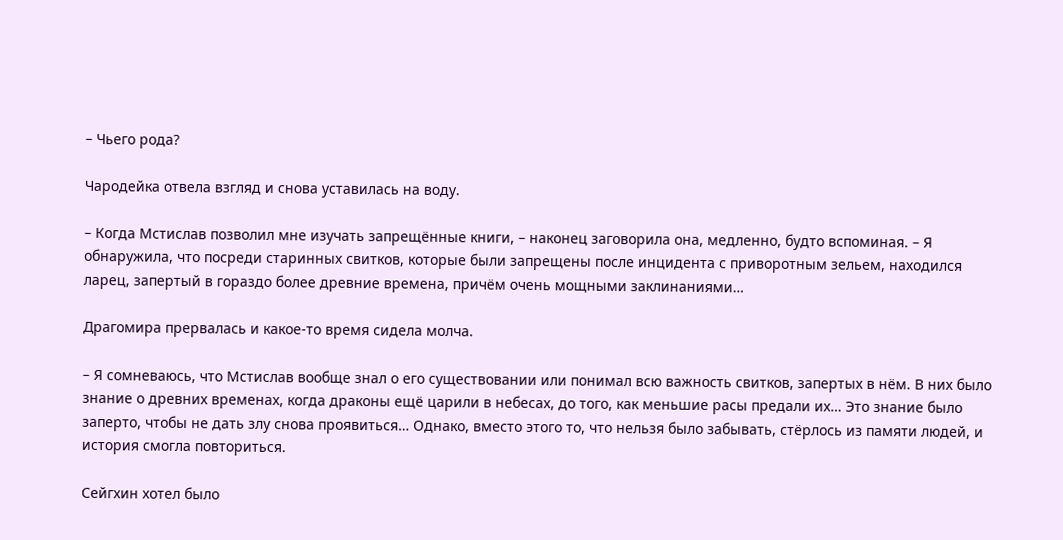– Чьего рода?

Чародейка отвела взгляд и снова уставилась на воду.

– Когда Мстислав позволил мне изучать запрещённые книги, – наконец заговорила она, медленно, будто вспоминая. – Я обнаружила, что посреди старинных свитков, которые были запрещены после инцидента с приворотным зельем, находился ларец, запертый в гораздо более древние времена, причём очень мощными заклинаниями…

Драгомира прервалась и какое-то время сидела молча.

– Я сомневаюсь, что Мстислав вообще знал о его существовании или понимал всю важность свитков, запертых в нём. В них было знание о древних временах, когда драконы ещё царили в небесах, до того, как меньшие расы предали их… Это знание было заперто, чтобы не дать злу снова проявиться… Однако, вместо этого то, что нельзя было забывать, стёрлось из памяти людей, и история смогла повториться.

Сейгхин хотел было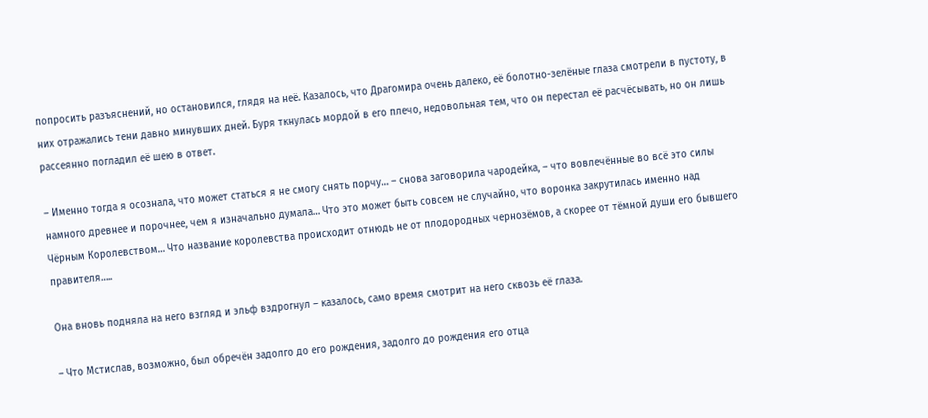попросить разъяснений, но остановился, глядя на неё. Казалось, что Драгомира очень далеко, её болотно-зелёные глаза смотрели в пустоту, в них отражались тени давно минувших дней. Буря ткнулась мордой в его плечо, недовольная тем, что он перестал её расчёсывать, но он лишь рассеянно погладил её шею в ответ.

– Именно тогда я осознала, что может статься я не смогу снять порчу… – снова заговорила чародейка, – что вовлечённые во всё это силы намного древнее и порочнее, чем я изначально думала… Что это может быть совсем не случайно, что воронка закрутилась именно над Чёрным Королевством… Что название королевства происходит отнюдь не от плодородных чернозёмов, а скорее от тёмной души его бывшего правителя…..

Она вновь подняла на него взгляд и эльф вздрогнул – казалось, само время смотрит на него сквозь её глаза.

– Что Мстислав, возможно, был обречён задолго до его рождения, задолго до рождения его отца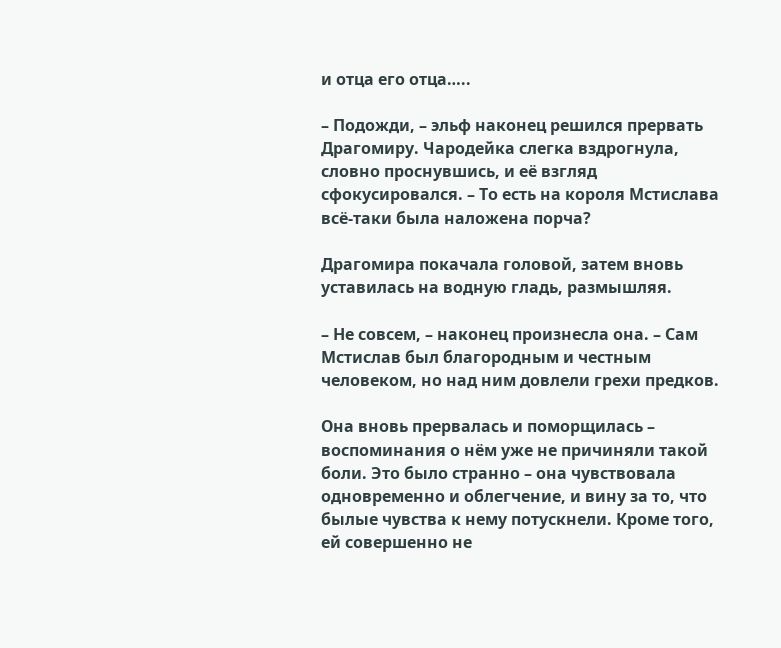и отца его отца…..

– Подожди, – эльф наконец решился прервать Драгомиру. Чародейка слегка вздрогнула, словно проснувшись, и её взгляд сфокусировался. – То есть на короля Мстислава всё-таки была наложена порча?

Драгомира покачала головой, затем вновь уставилась на водную гладь, размышляя.

– Не совсем, – наконец произнесла она. – Сам Мстислав был благородным и честным человеком, но над ним довлели грехи предков.

Она вновь прервалась и поморщилась – воспоминания о нём уже не причиняли такой боли. Это было странно – она чувствовала одновременно и облегчение, и вину за то, что былые чувства к нему потускнели. Кроме того, ей совершенно не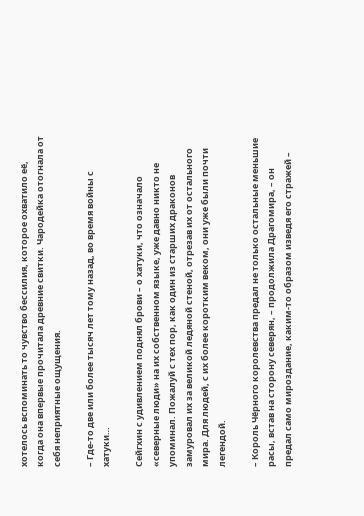хотелось вспоминать то чувство бессилия, которое охватило её, когда она впервые прочитала древние свитки. Чародейка отогнала от себя неприятные ощущения.

– Где-то две или более тысяч лет тому назад, во время войны с хатуки…

Сейгхин с удивлением поднял брови – о хатуки, что означало «северные люди» на их собственном языке, уже давно никто не упоминал. Пожалуй с тех пор, как один из старших драконов замуровал их за великой ледяной стеной, отрезав их от остального мира. Для людей, с их более коротким веком, они уже были почти легендой.

– Король Чёрного королевства предал не только остальные меньшие расы, встав на сторону северян, – продолжила Драгомира, – он предал само мироздание, каким-то образом изведя его стражей –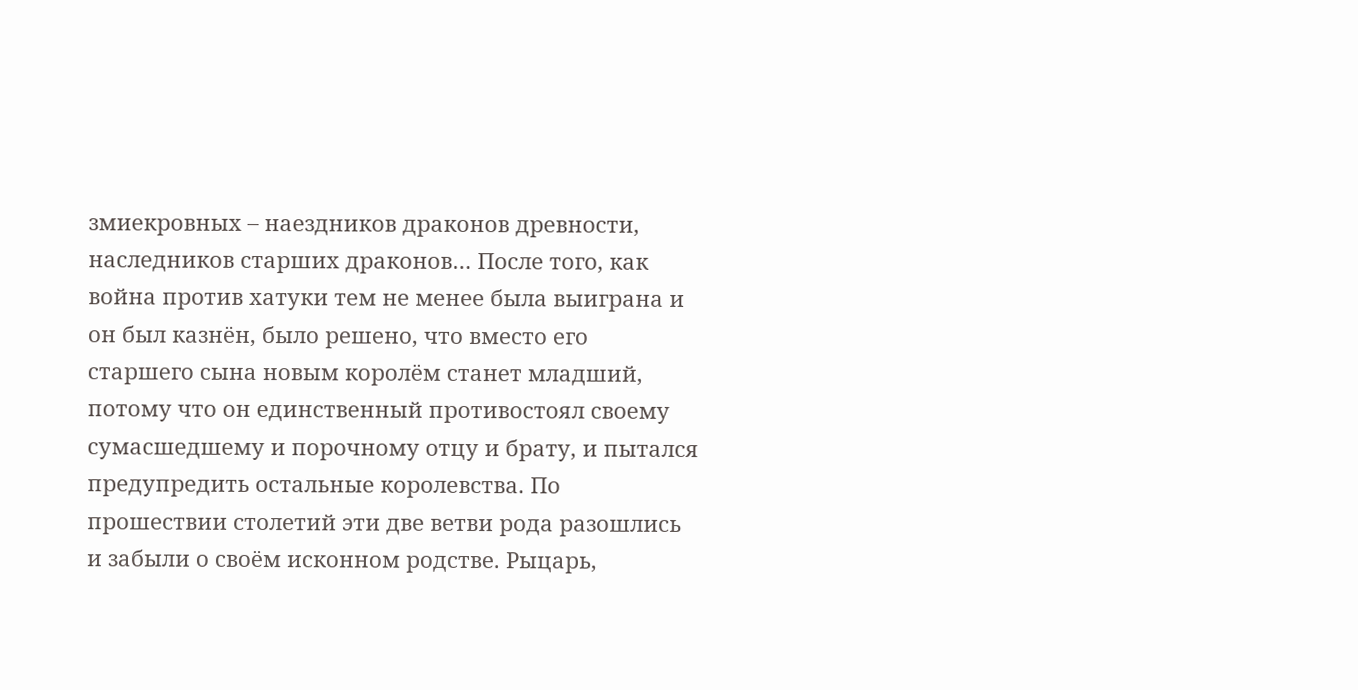змиекровных – наездников драконов древности, наследников старших драконов… После того, как война против хатуки тем не менее была выиграна и он был казнён, было решено, что вместо его старшего сына новым королём станет младший, потому что он единственный противостоял своему сумасшедшему и порочному отцу и брату, и пытался предупредить остальные королевства. По прошествии столетий эти две ветви рода разошлись и забыли о своём исконном родстве. Рыцарь,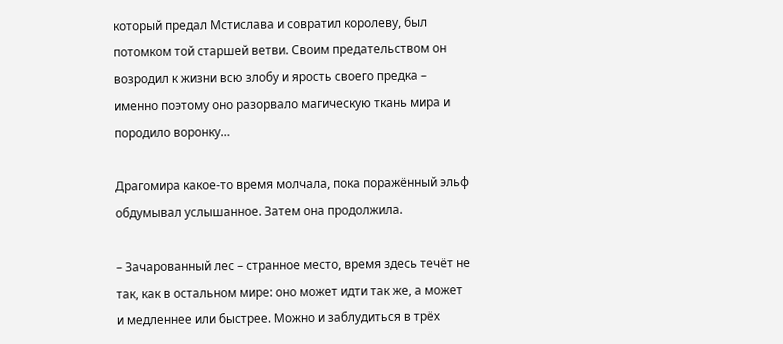который предал Мстислава и совратил королеву, был потомком той старшей ветви. Своим предательством он возродил к жизни всю злобу и ярость своего предка – именно поэтому оно разорвало магическую ткань мира и породило воронку…

Драгомира какое-то время молчала, пока поражённый эльф обдумывал услышанное. Затем она продолжила.

– Зачарованный лес – странное место, время здесь течёт не так, как в остальном мире: оно может идти так же, а может и медленнее или быстрее. Можно и заблудиться в трёх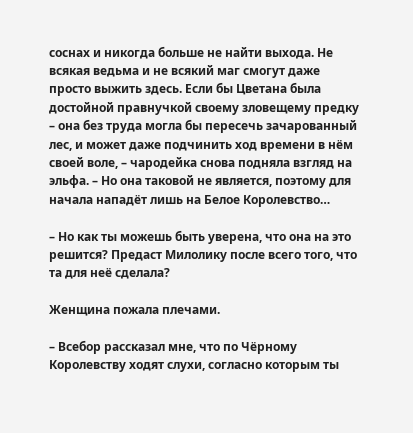соснах и никогда больше не найти выхода. Не всякая ведьма и не всякий маг смогут даже просто выжить здесь. Если бы Цветана была достойной правнучкой своему зловещему предку – она без труда могла бы пересечь зачарованный лес, и может даже подчинить ход времени в нём своей воле, – чародейка снова подняла взгляд на эльфа. – Но она таковой не является, поэтому для начала нападёт лишь на Белое Королевство…

– Но как ты можешь быть уверена, что она на это решится? Предаст Милолику после всего того, что та для неё сделала?

Женщина пожала плечами.

– Всебор рассказал мне, что по Чёрному Королевству ходят слухи, согласно которым ты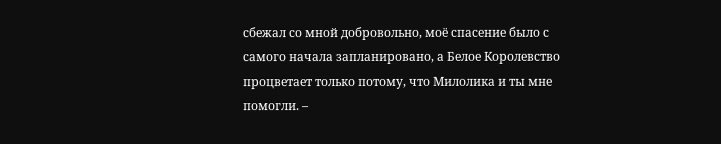сбежал со мной добровольно, моё спасение было с самого начала запланировано, а Белое Королевство процветает только потому, что Милолика и ты мне помогли. –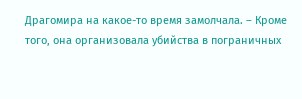Драгомира на какое-то время замолчала. – Кроме того, она организовала убийства в пограничных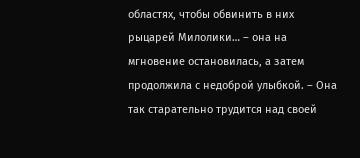областях, чтобы обвинить в них рыцарей Милолики… – она на мгновение остановилась, а затем продолжила с недоброй улыбкой. – Она так старательно трудится над своей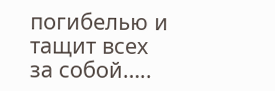погибелью и тащит всех за собой…..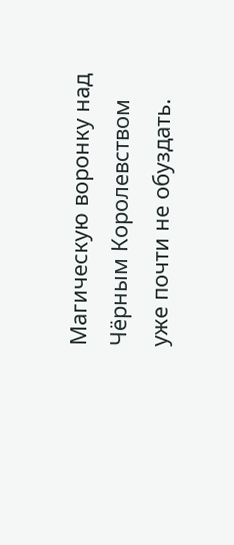Магическую воронку над Чёрным Королевством уже почти не обуздать.